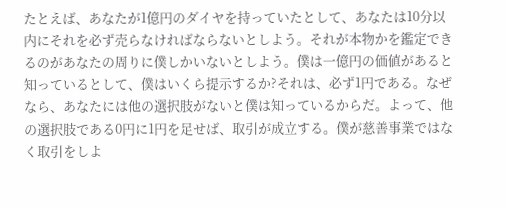たとえば、あなたが1億円のダイヤを持っていたとして、あなたは10分以内にそれを必ず売らなければならないとしよう。それが本物かを鑑定できるのがあなたの周りに僕しかいないとしよう。僕は一億円の価値があると知っているとして、僕はいくら提示するか?それは、必ず1円である。なぜなら、あなたには他の選択肢がないと僕は知っているからだ。よって、他の選択肢である0円に1円を足せば、取引が成立する。僕が慈善事業ではなく取引をしよ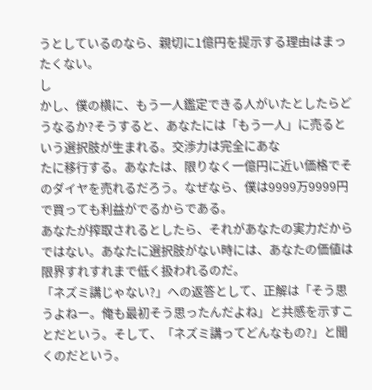うとしているのなら、親切に1億円を提示する理由はまったくない。
し
かし、僕の横に、もう一人鑑定できる人がいたとしたらどうなるか?そうすると、あなたには「もう一人」に売るという選択肢が生まれる。交渉力は完全にあな
たに移行する。あなたは、限りなく一億円に近い価格でそのダイヤを売れるだろう。なぜなら、僕は9999万9999円で買っても利益がでるからである。
あなたが搾取されるとしたら、それがあなたの実力だからではない。あなたに選択肢がない時には、あなたの価値は限界すれすれまで低く扱われるのだ。
「ネズミ講じゃない?」への返答として、正解は「そう思うよねー。俺も最初そう思ったんだよね」と共感を示すことだという。そして、「ネズミ講ってどんなもの?」と聞くのだという。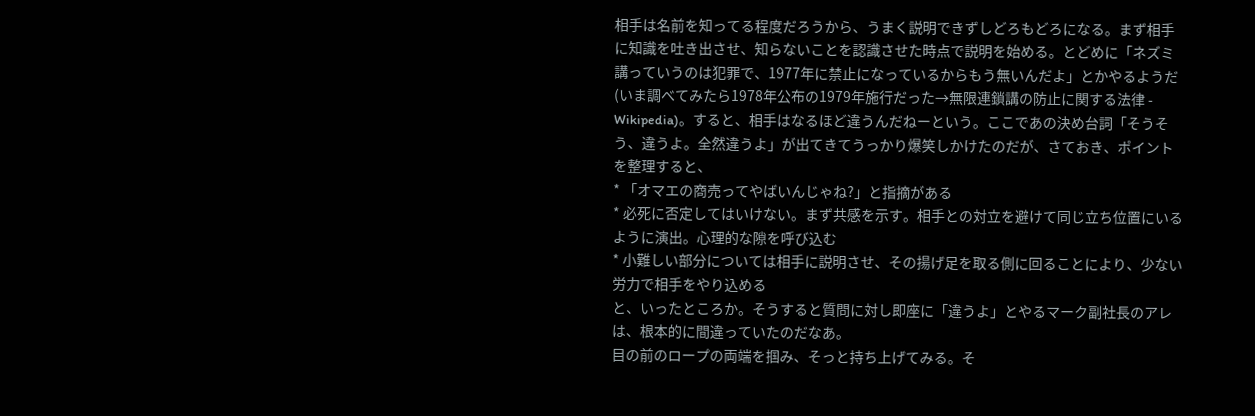相手は名前を知ってる程度だろうから、うまく説明できずしどろもどろになる。まず相手に知識を吐き出させ、知らないことを認識させた時点で説明を始める。とどめに「ネズミ講っていうのは犯罪で、1977年に禁止になっているからもう無いんだよ」とかやるようだ(いま調べてみたら1978年公布の1979年施行だった→無限連鎖講の防止に関する法律 - Wikipedia)。すると、相手はなるほど違うんだねーという。ここであの決め台詞「そうそう、違うよ。全然違うよ」が出てきてうっかり爆笑しかけたのだが、さておき、ポイントを整理すると、
* 「オマエの商売ってやばいんじゃね?」と指摘がある
* 必死に否定してはいけない。まず共感を示す。相手との対立を避けて同じ立ち位置にいるように演出。心理的な隙を呼び込む
* 小難しい部分については相手に説明させ、その揚げ足を取る側に回ることにより、少ない労力で相手をやり込める
と、いったところか。そうすると質問に対し即座に「違うよ」とやるマーク副社長のアレは、根本的に間違っていたのだなあ。
目の前のロープの両端を掴み、そっと持ち上げてみる。そ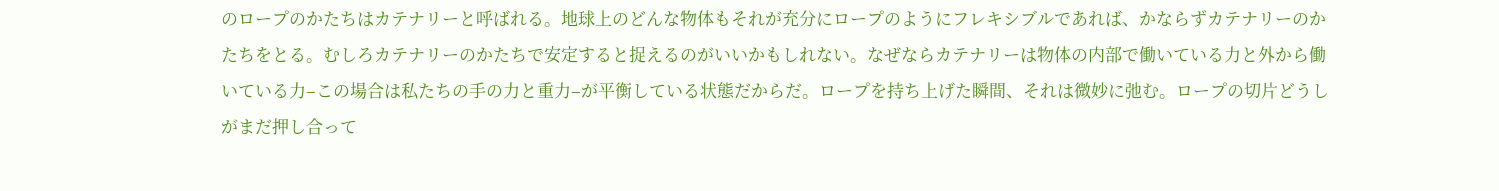のロープのかたちはカテナリーと呼ばれる。地球上のどんな物体もそれが充分にロープのようにフレキシブルであれば、かならずカテナリーのかたちをとる。むしろカテナリーのかたちで安定すると捉えるのがいいかもしれない。なぜならカテナリーは物体の内部で働いている力と外から働いている力–この場合は私たちの手の力と重力–が平衡している状態だからだ。ロープを持ち上げた瞬間、それは微妙に弛む。ロープの切片どうしがまだ押し合って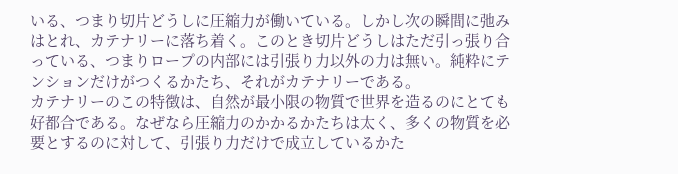いる、つまり切片どうしに圧縮力が働いている。しかし次の瞬間に弛みはとれ、カテナリーに落ち着く。このとき切片どうしはただ引っ張り合っている、つまりロープの内部には引張り力以外の力は無い。純粋にテンションだけがつくるかたち、それがカテナリーである。
カテナリーのこの特徴は、自然が最小限の物質で世界を造るのにとても好都合である。なぜなら圧縮力のかかるかたちは太く、多くの物質を必要とするのに対して、引張り力だけで成立しているかた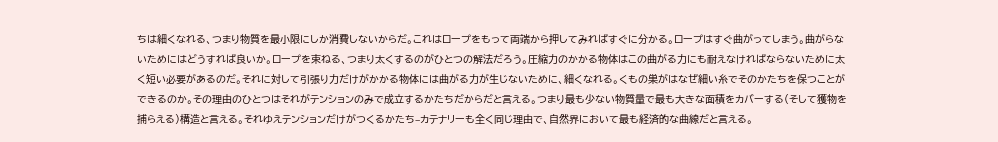ちは細くなれる、つまり物質を最小限にしか消費しないからだ。これはロープをもって両端から押してみればすぐに分かる。ロープはすぐ曲がってしまう。曲がらないためにはどうすれば良いか。ロープを束ねる、つまり太くするのがひとつの解法だろう。圧縮力のかかる物体はこの曲がる力にも耐えなければならないために太く短い必要があるのだ。それに対して引張り力だけがかかる物体には曲がる力が生じないために、細くなれる。くもの巣がはなぜ細い糸でそのかたちを保つことができるのか。その理由のひとつはそれがテンションのみで成立するかたちだからだと言える。つまり最も少ない物質量で最も大きな面積をカバーする(そして獲物を捕らえる)構造と言える。それゆえテンションだけがつくるかたち–カテナリーも全く同じ理由で、自然界において最も経済的な曲線だと言える。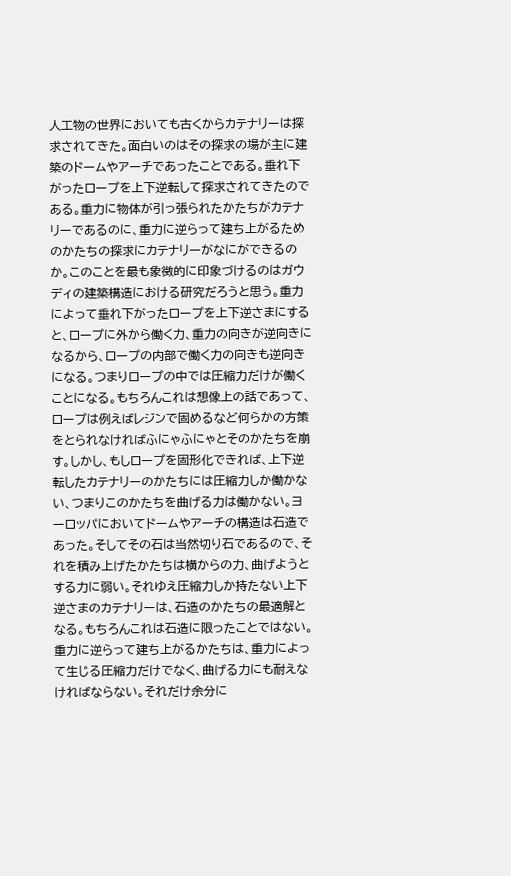人工物の世界においても古くからカテナリーは探求されてきた。面白いのはその探求の場が主に建築のドームやアーチであったことである。垂れ下がったロープを上下逆転して探求されてきたのである。重力に物体が引っ張られたかたちがカテナリーであるのに、重力に逆らって建ち上がるためのかたちの探求にカテナリーがなにができるのか。このことを最も象徴的に印象づけるのはガウディの建築構造における研究だろうと思う。重力によって垂れ下がったロープを上下逆さまにすると、ロープに外から働く力、重力の向きが逆向きになるから、ロープの内部で働く力の向きも逆向きになる。つまりロープの中では圧縮力だけが働くことになる。もちろんこれは想像上の話であって、ロープは例えばレジンで固めるなど何らかの方策をとられなければふにゃふにゃとそのかたちを崩す。しかし、もしロープを固形化できれば、上下逆転したカテナリーのかたちには圧縮力しか働かない、つまりこのかたちを曲げる力は働かない。ヨーロッパにおいてドームやアーチの構造は石造であった。そしてその石は当然切り石であるので、それを積み上げたかたちは横からの力、曲げようとする力に弱い。それゆえ圧縮力しか持たない上下逆さまのカテナリーは、石造のかたちの最適解となる。もちろんこれは石造に限ったことではない。重力に逆らって建ち上がるかたちは、重力によって生じる圧縮力だけでなく、曲げる力にも耐えなければならない。それだけ余分に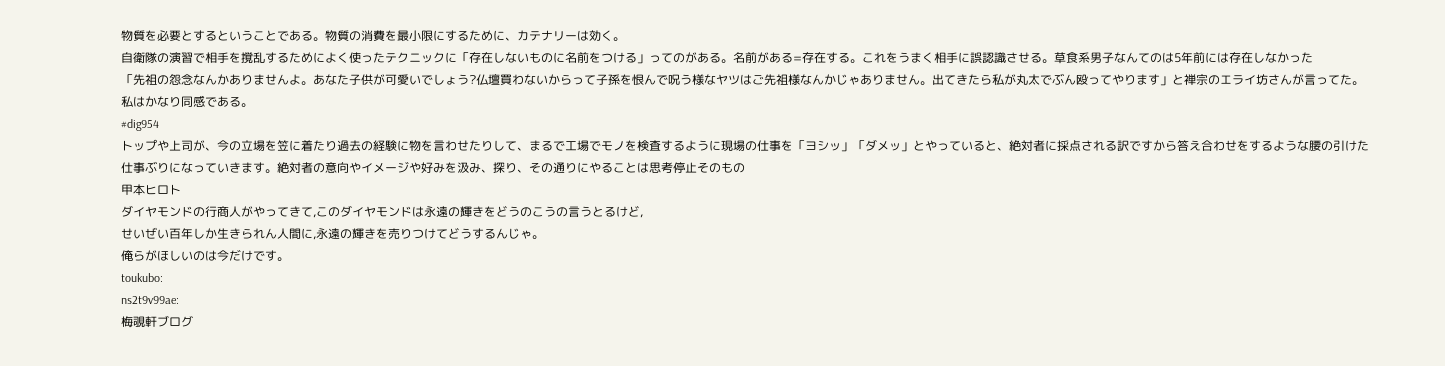物質を必要とするということである。物質の消費を最小限にするために、カテナリーは効く。
自衛隊の演習で相手を撹乱するためによく使ったテクニックに「存在しないものに名前をつける」ってのがある。名前がある=存在する。これをうまく相手に誤認識させる。草食系男子なんてのは5年前には存在しなかった
「先祖の怨念なんかありませんよ。あなた子供が可愛いでしょう?仏壇買わないからって子孫を恨んで呪う様なヤツはご先祖様なんかじゃありません。出てきたら私が丸太でぶん殴ってやります」と禅宗のエライ坊さんが言ってた。私はかなり同感である。
#dig954
トップや上司が、今の立場を笠に着たり過去の経験に物を言わせたりして、まるで工場でモノを検査するように現場の仕事を「ヨシッ」「ダメッ」とやっていると、絶対者に採点される訳ですから答え合わせをするような腰の引けた仕事ぶりになっていきます。絶対者の意向やイメージや好みを汲み、探り、その通りにやることは思考停止そのもの
甲本ヒロト
ダイヤモンドの行商人がやってきて,このダイヤモンドは永遠の輝きをどうのこうの言うとるけど,
せいぜい百年しか生きられん人間に,永遠の輝きを売りつけてどうするんじゃ。
俺らがほしいのは今だけです。
toukubo:
ns2t9v99ae:
梅覗軒ブログ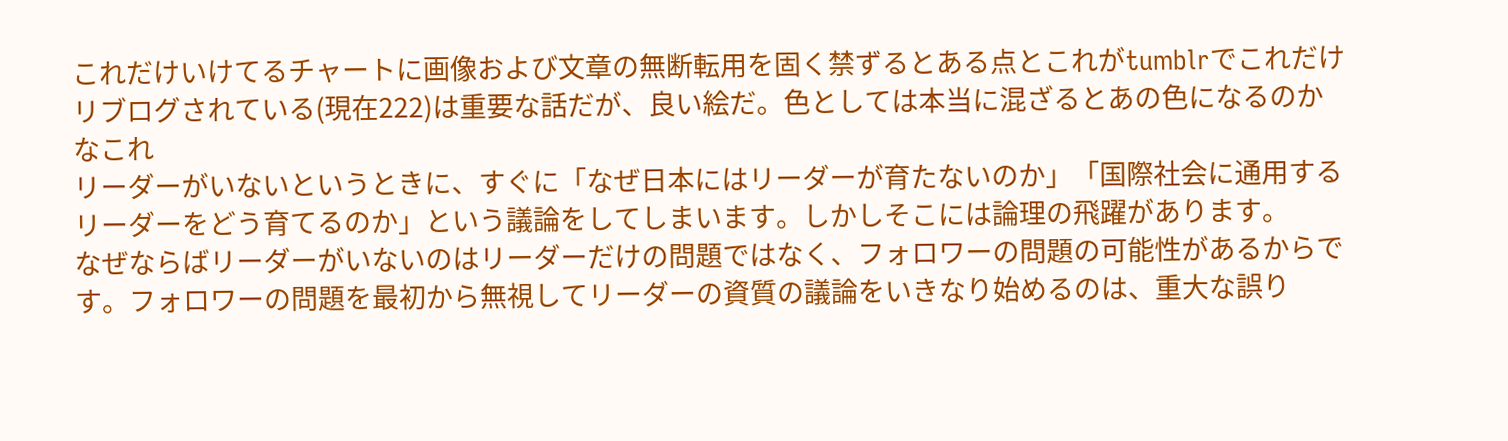これだけいけてるチャートに画像および文章の無断転用を固く禁ずるとある点とこれがtumblrでこれだけリブログされている(現在222)は重要な話だが、良い絵だ。色としては本当に混ざるとあの色になるのかなこれ
リーダーがいないというときに、すぐに「なぜ日本にはリーダーが育たないのか」「国際社会に通用するリーダーをどう育てるのか」という議論をしてしまいます。しかしそこには論理の飛躍があります。
なぜならばリーダーがいないのはリーダーだけの問題ではなく、フォロワーの問題の可能性があるからです。フォロワーの問題を最初から無視してリーダーの資質の議論をいきなり始めるのは、重大な誤り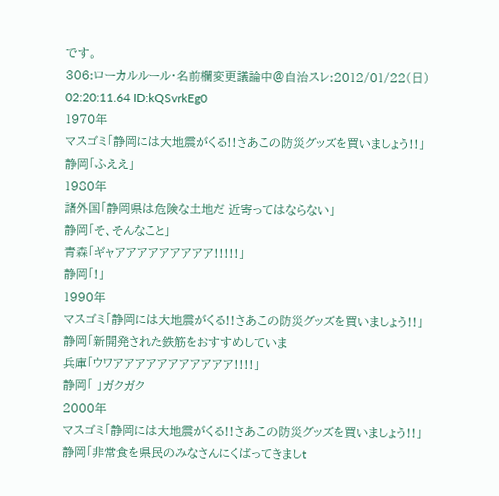です。
306:ローカルルール・名前欄変更議論中@自治スレ:2012/01/22(日) 02:20:11.64 ID:kQSvrkEg0
1970年
マスゴミ「静岡には大地震がくる!!さあこの防災グッズを買いましょう!!」
静岡「ふええ」
1980年
諸外国「静岡県は危険な土地だ 近寄ってはならない」
静岡「そ、そんなこと」
青森「ギャアアアアアアアアア!!!!!」
静岡「!」
1990年
マスゴミ「静岡には大地震がくる!!さあこの防災グッズを買いましょう!!」
静岡「新開発された鉄筋をおすすめしていま
兵庫「ウワアアアアアアアアアアア!!!!」
静岡「 」ガクガク
2000年
マスゴミ「静岡には大地震がくる!!さあこの防災グッズを買いましょう!!」
静岡「非常食を県民のみなさんにくばってきましt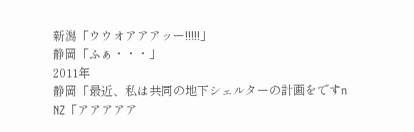新潟「ウウオアアアッー!!!!!」
静岡「ふぁ・・・」
2011年
静岡「最近、私は共同の地下シェルターの計画をですn
NZ「アアアアア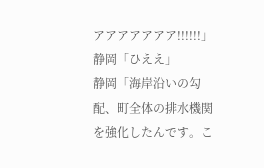アアアアアアア!!!!!!」
静岡「ひええ」
静岡「海岸沿いの勾配、町全体の排水機関を強化したんです。こ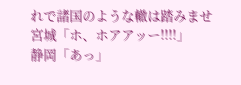れで諸国のような轍は踏みませ
宮城「ホ、ホアアッー!!!!」
静岡「あっ」